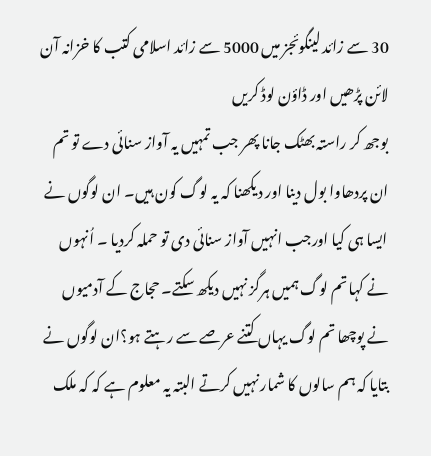30 سے زائد لینگوئجز میں 5000 سے زائد اسلامی کتب کا خزانہ آن لائن پڑھیں اور ڈاؤن لوڈ کریں
بوجھ کر راستہ بھٹک جانا پھر جب تمہیں یہ آواز سنائی دے تو تم ان پردھاوا بول دینا اور دیکھنا کہ یہ لوگ کون ہیں۔ ان لوگوں نے ایسا ہی کیا اورجب انہیں آواز سنائی دی تو حملہ کردیا ۔ اُنہوں نے کہا تم لوگ ہمیں ہرگز نہیں دیکھ سکتے۔ حجاج کے آدمیوں نے پوچھا تم لوگ یہاں کتنے عرصے سے رہتے ہو؟ان لوگوں نے بتایا کہ ہم سالوں کا شمار نہیں کرتے البتہ یہ معلوم ہے کہ کہ ملک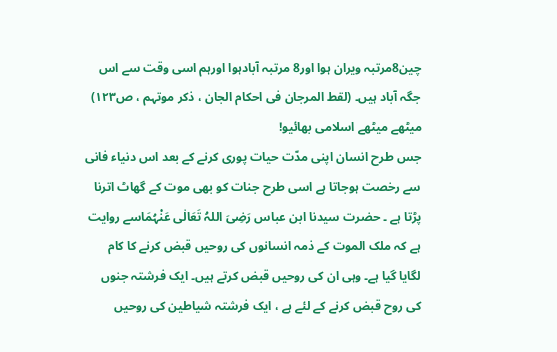چین8مرتبہ ویران ہوا اور8 مرتبہ آبادہوا اورہم اسی وقت سے اس جگہ آباد ہیں۔ (لقط المرجان فی احکام الجان ، ذکر موتہم ، ص۱۲۳)
میٹھے میٹھے اسلامی بھائیو!
جس طرح انسان اپنی مدّت حیات پوری کرنے کے بعد اس دنیاء فانی سے رخصت ہوجاتا ہے اسی طرح جنات کو بھی موت کے گھاٹ اترنا پڑتا ہے ۔ حضرت سیدنا ابن عباس رَضِیَ اللہُ تَعَالٰی عَنْہُمَاسے روایت ہے کہ ملک الموت کے ذمہ انسانوں کی روحیں قبض کرنے کا کام لگایا گیا ہے۔ وہی ان کی روحیں قبض کرتے ہیں۔ ایک فرشتہ جنوں کی روح قبض کرنے کے لئے ہے ، ایک فرشتہ شیاطین کی روحیں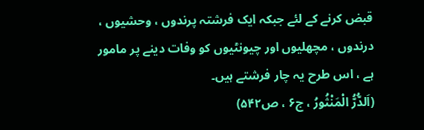قبض کرنے کے لئے جبکہ ایک فرشتہ پرندوں ، وحشیوں ، درندوں ، مچھلیوں اور چیونٹیوں کو وفات دینے پر مامور ہے ، اس طرح یہ چار فرشتے ہیں۔
(اَلدُّرُّ الْمَنْثُورُ ، ج۶ ، ص۵۴۲)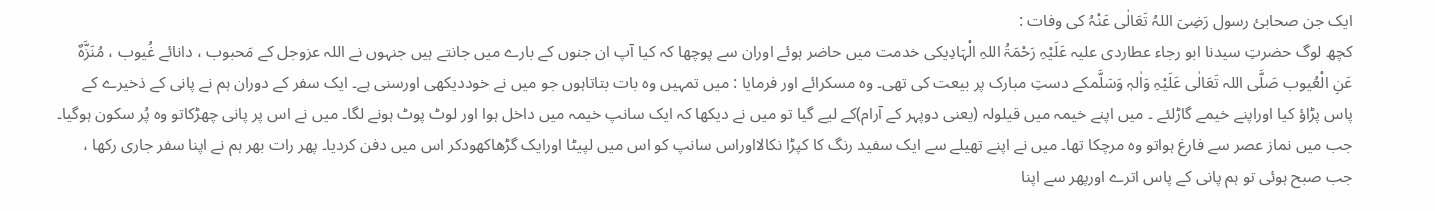ایک جن صحابیٔ رسول رَضِیَ اللہُ تَعَالٰی عَنْہُ کی وفات :
کچھ لوگ حضرتِ سیدنا ابو رجاء عطاردی علیہ عَلَیْہِ رَحْمَۃُ اللہِ الْہَادِیکی خدمت میں حاضر ہوئے اوران سے پوچھا کہ کیا آپ ان جنوں کے بارے میں جانتے ہیں جنہوں نے اللہ عزوجل کے مَحبوب ، دانائے غُیوب ، مُنَزَّہٌ عَنِ الْعُیوب صَلَّی اللہ تَعَالٰی عَلَیْہِ وَاٰلہٖ وَسَلَّمکے دستِ مبارک پر بیعت کی تھی۔ وہ مسکرائے اور فرمایا : میں تمہیں وہ بات بتاتاہوں جو میں نے خوددیکھی اورسنی ہے۔ ایک سفر کے دوران ہم نے پانی کے ذخیرے کے پاس پڑاؤ کیا اوراپنے خیمے گاڑلئے ۔ میں اپنے خیمہ میں قیلولہ (یعنی دوپہر کے آرام)کے لیے گیا تو میں نے دیکھا کہ ایک سانپ خیمہ میں داخل ہوا اور لوٹ پوٹ ہونے لگا۔ میں نے اس پر پانی چھڑکاتو وہ پُر سکون ہوگیا۔ جب میں نماز عصر سے فارغ ہواتو وہ مرچکا تھا۔ میں نے اپنے تھیلے سے ایک سفید رنگ کا کپڑا نکالااوراس سانپ کو اس میں لپیٹا اورایک گڑھاکھودکر اس میں دفن کردیا۔ پھر رات بھر ہم نے اپنا سفر جاری رکھا ، جب صبح ہوئی تو ہم پانی کے پاس اترے اورپھر سے اپنا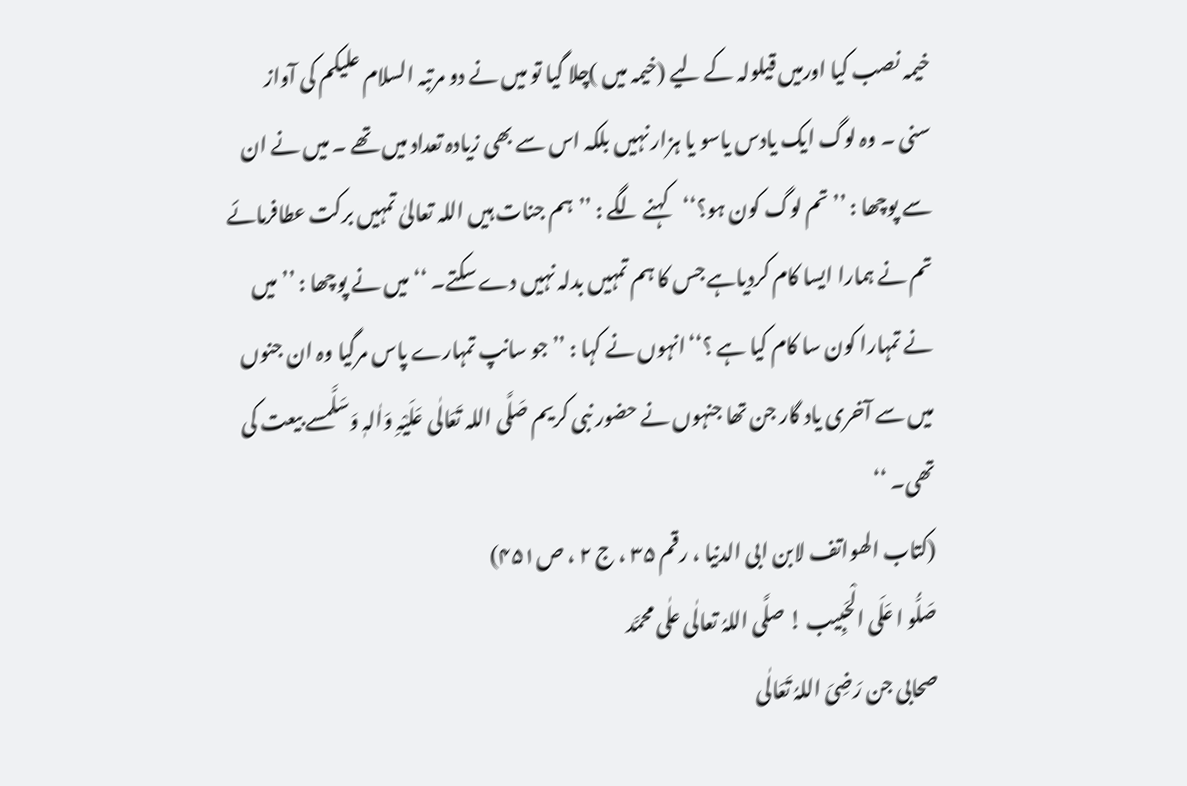خیمہ نصب کیا اورمیں قیلولہ کے لیے (خیمہ میں )چلا گیا تو میں نے دو مرتبہ السلام علیکم کی آواز سنی ۔ وہ لوگ ایک یادس یاسو یا ہزار نہیں بلکہ اس سے بھی زیادہ تعداد میں تھے ۔ میں نے ان سے پوچھا : ’’تم لوگ کون ہو؟‘‘کہنے لگے : ’’ہم جنات ہیں اللہ تعالیٰ تمہیں برکت عطافرمائے تم نے ہمارا ایسا کام کردیاہے جس کا ہم تمہیں بدلہ نہیں دے سکتے۔ ‘‘ میں نے پوچھا : ’’میں نے تمہارا کون سا کام کیا ہے ؟‘‘انہوں نے کہا : ’’ جو سانپ تمہارے پاس مرگیا وہ ان جنوں میں سے آخری یاد گار جن تھا جنہوں نے حضور نبی کریم صَلَّی اللہ تَعَالٰی عَلَیْہِ وَاٰلہٖ وَسَلَّمسے بیعت کی تھی۔ ‘‘
(کتاب الھواتف لابن ابی الدنیا ، رقم ۳۵ ، ج ۲ ، ص۴۵۱)
صَلُّو ا عَلَی الْحَبِیب ! صلَّی اللہُ تعالٰی علٰی محمَّد
صحابی جن رَضِیَ اللہُ تَعَالٰی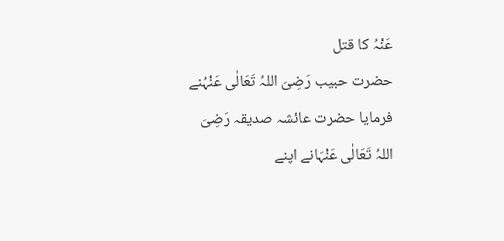عَنْہُ کا قتل
حضرت حبیب رَضِیَ اللہُ تَعَالٰی عَنْہُنے فرمایا حضرت عائشہ صدیقہ رَضِیَ اللہُ تَعَالٰی عَنْہَانے اپنے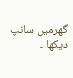گھرمیں سانپ دیکھا ۔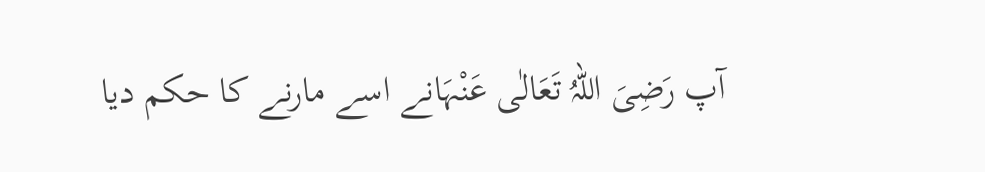آپ رَضِیَ اللہُ تَعَالٰی عَنْہَانے اسے مارنے کا حکم دیا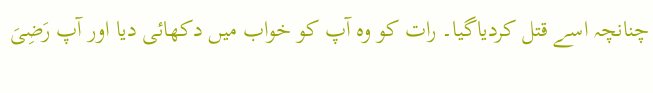چنانچہ اسے قتل کردیاگیا۔ رات کو وہ آپ کو خواب میں دکھائی دیا اور آپ رَضِیَ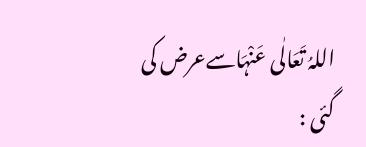اللہُ تَعَالٰی عَنْہَاسےعرض کی گئی :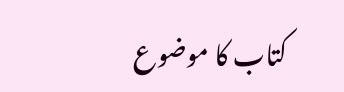کتاب کا موضوع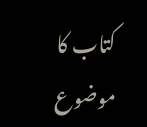کتاب کا موضوع